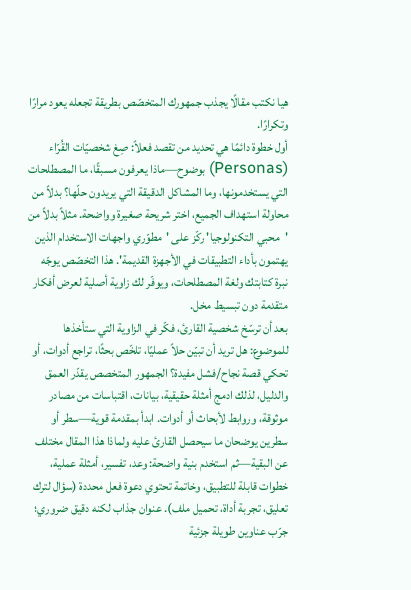هيا نكتب مقالًا يجذب جمهورك المتخصّص بطريقة تجعله يعود مرارًا وتكرارًا.
أول خطوة دائمًا هي تحديد من تقصد فعلاً: صِغ شخصيّات القُرّاء (Personas) بوضوح—ماذا يعرفون مسبقًا، ما المصطلحات التي يستخدمونها، وما المشاكل الدقيقة التي يريدون حلّها؟ بدلاً من محاولة استهداف الجميع، اختر شريحة صغيرة وواضحة. مثلاً بدلاً من 'محبي التكنولوجيا' ركّز على 'مطوّري واجهات الاستخدام الذين يهتمون بأداء التطبيقات في الأجهزة القديمة'. هذا التخصّص يوجّه نبرة كتابتك ولغة المصطلحات، ويوفّر لك زاوية أصلية لعرض أفكار متقدمة دون تبسيط مخل.
بعد أن ترسّخ شخصية القارئ، فكّر في الزاوية التي ستأخذها للموضوع: هل تريد أن تبيّن حلاً عمليًا، تلخّص بحثًا، تراجع أدوات، أو تحكي قصة نجاح/فشل مفيدة؟ الجمهور المتخصص يقدّر العمق والدليل، لذلك ادمج أمثلة حقيقية، بيانات، اقتباسات من مصادر موثوقة، وروابط لأبحاث أو أدوات. ابدأ بمقدمة قوية—سطر أو سطرين يوضحان ما سيحصل القارئ عليه ولماذا هذا المقال مختلف عن البقية—ثم استخدم بنية واضحة: وعد، تفسير، أمثلة عملية، خطوات قابلة للتطبيق، وخاتمة تحتوي دعوة فعل محددة (سؤال لترك تعليق، تجربة أداة، تحميل ملف). عنوان جذاب لكنه دقيق ضروري؛ جرّب عناوين طويلة جزئية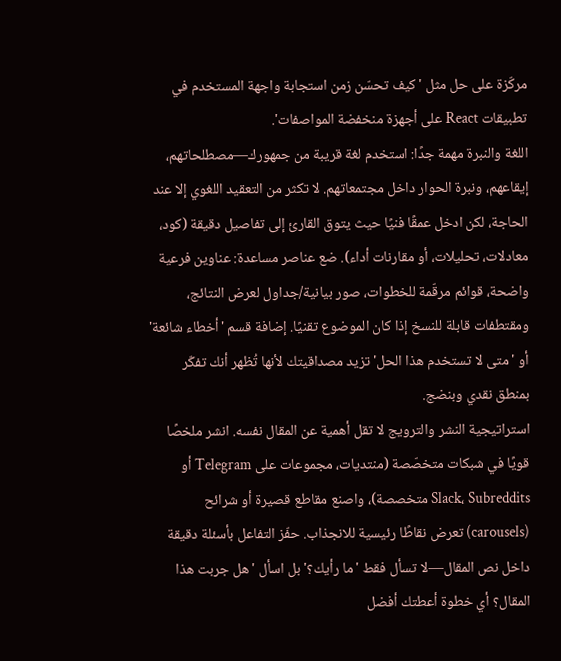مركّزة على حل مثل 'كيف تحسّن زمن استجابة واجهة المستخدم في تطبيقات React على أجهزة منخفضة المواصفات'.
اللغة والنبرة مهمة جدًا: استخدم لغة قريبة من جمهورك—مصطلحاتهم، إيقاعهم، ونبرة الحوار داخل مجتمعاتهم. لا تكثر من التعقيد اللغوي إلا عند الحاجة، لكن ادخل عمقًا فنيًا حيث يتوق القارئ إلى تفاصيل دقيقة (كود، معادلات، تحليلات، أو مقارنات أداء). ضع عناصر مساعدة: عناوين فرعية واضحة، قوائم مرقّمة للخطوات، صور بيانية/جداول لعرض النتائج، ومقتطفات قابلة للنسخ إذا كان الموضوع تقنيًا. إضافة قسم 'أخطاء شائعة' أو 'متى لا تستخدم هذا الحل' تزيد مصداقيتك لأنها تُظهر أنك تفكّر بمنطق نقدي وبنضج.
استراتيجية النشر والترويج لا تقل أهمية عن المقال نفسه. انشر ملخصًا قويًا في شبكات متخصّصة (منتديات، مجموعات على Telegram أو Slack، Subreddits متخصصة)، واصنع مقاطع قصيرة أو شرائح (carousels) تعرض نقاطًا رئيسية للانجذاب. حفّز التفاعل بأسئلة دقيقة داخل نص المقال—لا تسأل فقط 'ما رأيك؟' بل اسأل 'هل جربت هذا المقال؟ أي خطوة أعطتك أفضل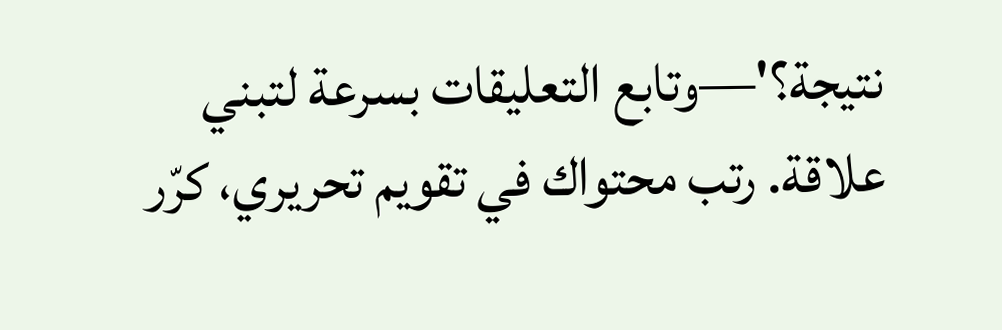نتيجة؟'—وتابع التعليقات بسرعة لتبني علاقة. رتب محتواك في تقويم تحريري، كرّر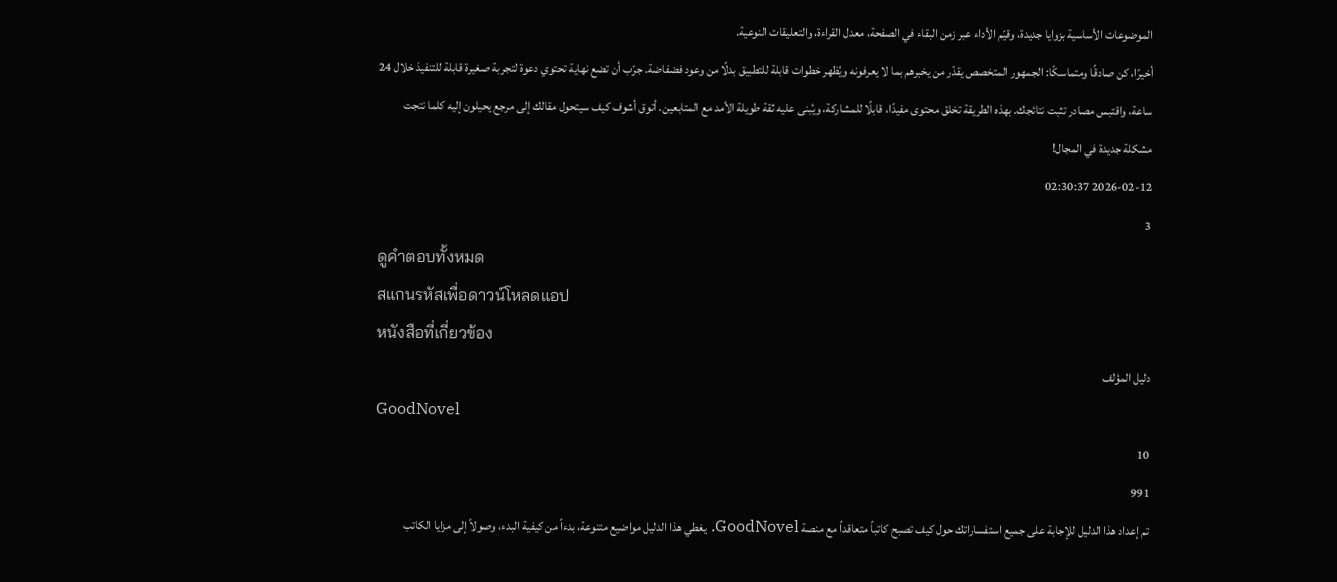الموضوعات الأساسية بزوايا جديدة، وقيّم الأداء عبر زمن البقاء في الصفحة، معدل القراءة، والتعليقات النوعية.
أخيرًا، كن صادقًا ومتماسكًا: الجمهور المتخصص يقدّر من يخبرهم بما لا يعرفونه ويُظهر خطوات قابلة للتطبيق بدلًا من وعود فضفاضة. جرّب أن تضع نهاية تحتوي دعوة لتجربة صغيرة قابلة للتنفيذ خلال 24 ساعة، واقتبس مصادر تثبت نتائجك. بهذه الطريقة تخلق محتوى مفيدًا، قابلًا للمشاركة، ويُبنى عليه ثقة طويلة الأمد مع المتابعين. أتوق أشوف كيف سيتحول مقالك إلى مرجع يحيلون إليه كلما نتجت مشكلة جديدة في المجال!
2026-02-12 02:30:37
3
ดูคำตอบทั้งหมด
สแกนรหัสเพื่อดาวน์โหลดแอป
หนังสือที่เกี่ยวข้อง
دليل المؤلف
GoodNovel
10
991
تم إعداد هذا الدليل للإجابة على جميع استفساراتك حول كيف تصبح كاتباً متعاقداً مع منصة GoodNovel. يغطي هذا الدليل مواضيع متنوعة، بدءاً من كيفية البدء، وصولاً إلى مزايا الكاتب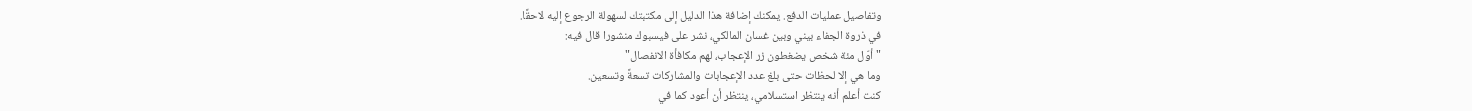وتفاصيل عمليات الدفع. يمكنك إضافة هذا الدليل إلى مكتبتك لسهولة الرجوع إليه لاحقًا.
في ذروة الجفاء بيني وبين غسان المالكي، نشر على فيسبوك منشورا قال فيه:
"أوّل مئة شخص يضغطون زر الإعجاب، لهم مكافأة الانفصال"
وما هي إلا لحظات حتى بلغ عدد الإعجابات والمشاركات تسعةً وتسعين.
كنت أعلم أنه ينتظر استسلامي، ينتظر أن أعود كما في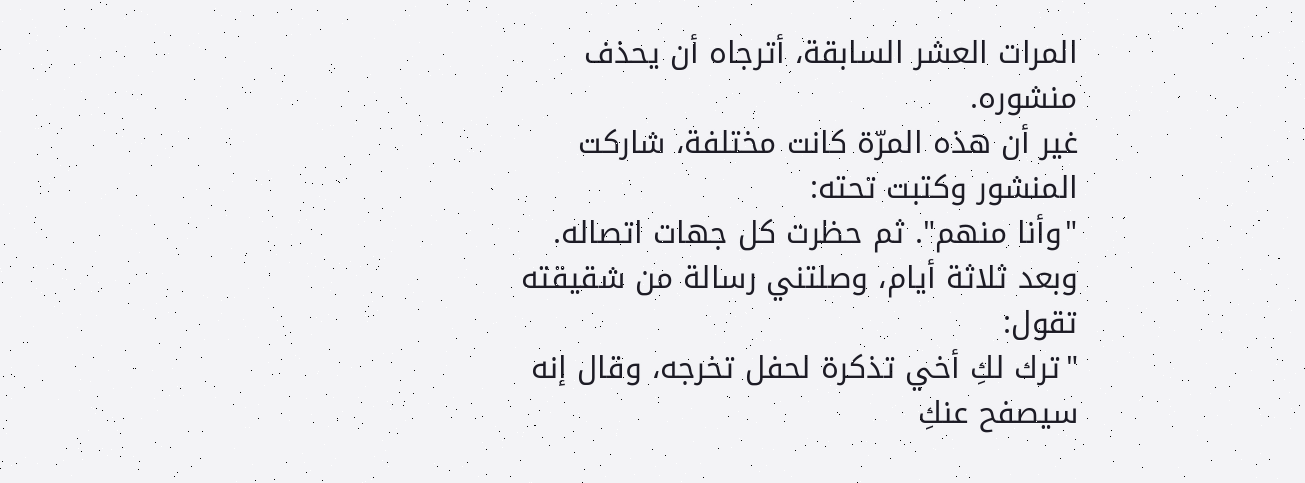المرات العشر السابقة، أترجاه أن يحذف منشوره.
غير أن هذه المرّة كانت مختلفة، شاركت المنشور وكتبت تحته:
"وأنا منهم". ثم حظرت كل جهات اتصاله.
وبعد ثلاثة أيام، وصلتني رسالة من شقيقته تقول:
"ترك لكِ أخي تذكرة لحفل تخرجه، وقال إنه سيصفح عنكِ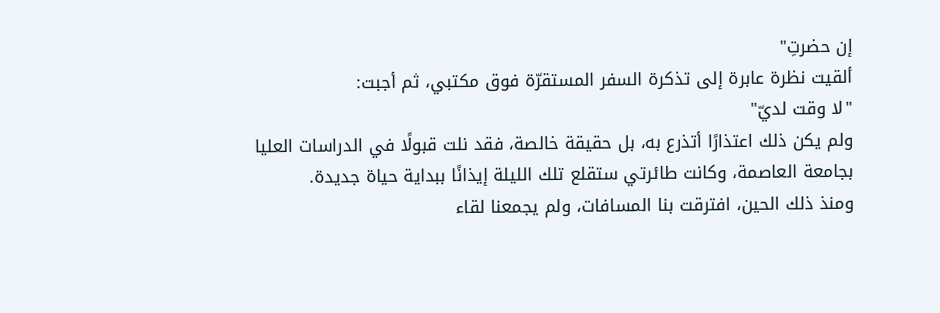إن حضرتِ"
ألقيت نظرة عابرة إلى تذكرة السفر المستقرّة فوق مكتبي، ثم أجبت:
"لا وقت لديّ"
ولم يكن ذلك اعتذارًا أتذرع به، بل حقيقة خالصة، فقد نلت قبولًا في الدراسات العليا بجامعة العاصمة، وكانت طائرتي ستقلع تلك الليلة إيذانًا ببداية حياة جديدة.
ومنذ ذلك الحين، افترقت بنا المسافات، ولم يجمعنا لقاء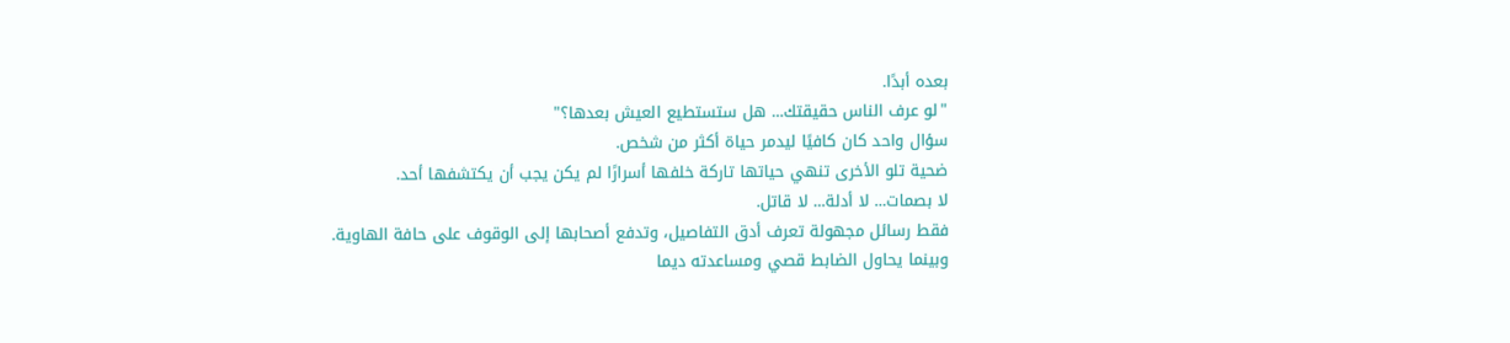بعده أبدًا.
"لو عرف الناس حقيقتك... هل ستستطيع العيش بعدها؟"
سؤال واحد كان كافيًا ليدمر حياة أكثر من شخص.
ضحية تلو الأخرى تنهي حياتها تاركة خلفها أسرارًا لم يكن يجب أن يكتشفها أحد.
لا بصمات... لا أدلة... لا قاتل.
فقط رسائل مجهولة تعرف أدق التفاصيل، وتدفع أصحابها إلى الوقوف على حافة الهاوية.
وبينما يحاول الضابط قصي ومساعدته ديما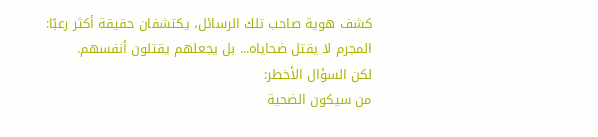كشف هوية صاحب تلك الرسائل، يكتشفان حقيقة أكثر رعبًا:
المجرم لا يقتل ضحاياه... بل يجعلهم يقتلون أنفسهم.
لكن السؤال الأخطر:
من سيكون الضحية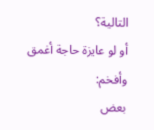التالية؟
أو لو عايزة حاجة أغمق وأفخم:
بعض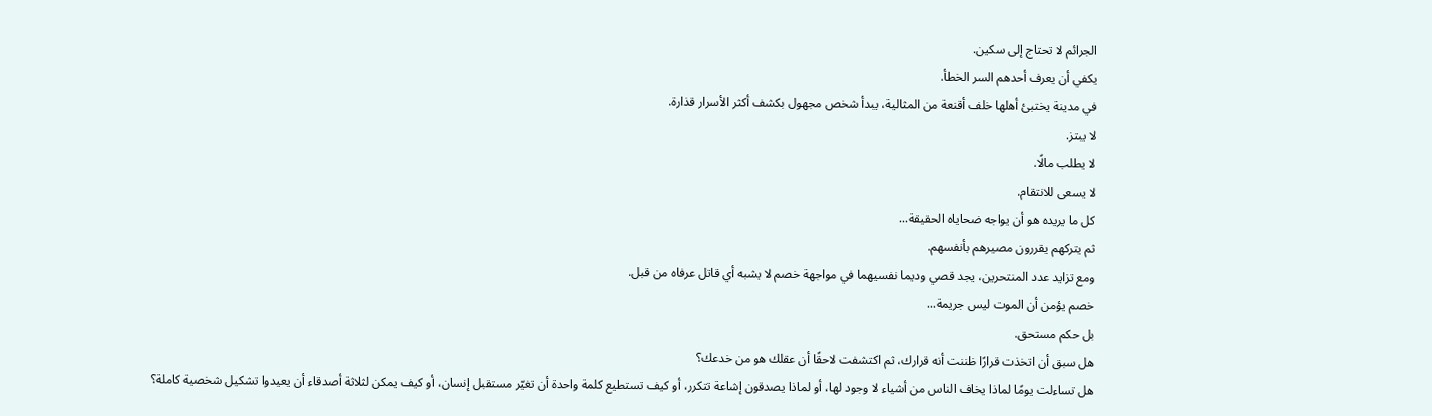الجرائم لا تحتاج إلى سكين.
يكفي أن يعرف أحدهم السر الخطأ.
في مدينة يختبئ أهلها خلف أقنعة من المثالية، يبدأ شخص مجهول بكشف أكثر الأسرار قذارة.
لا يبتز.
لا يطلب مالًا.
لا يسعى للانتقام.
كل ما يريده هو أن يواجه ضحاياه الحقيقة...
ثم يتركهم يقررون مصيرهم بأنفسهم.
ومع تزايد عدد المنتحرين، يجد قصي وديما نفسيهما في مواجهة خصم لا يشبه أي قاتل عرفاه من قبل.
خصم يؤمن أن الموت ليس جريمة...
بل حكم مستحق.
هل سبق أن اتخذت قرارًا ظننت أنه قرارك، ثم اكتشفت لاحقًا أن عقلك هو من خدعك؟
هل تساءلت يومًا لماذا يخاف الناس من أشياء لا وجود لها، أو لماذا يصدقون إشاعة تتكرر، أو كيف تستطيع كلمة واحدة أن تغيّر مستقبل إنسان، أو كيف يمكن لثلاثة أصدقاء أن يعيدوا تشكيل شخصية كاملة؟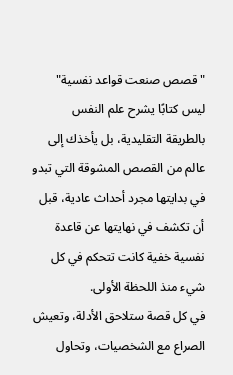"قصص صنعت قواعد نفسية" ليس كتابًا يشرح علم النفس بالطريقة التقليدية، بل يأخذك إلى عالم من القصص المشوقة التي تبدو في بدايتها مجرد أحداث عادية، قبل أن تكشف في نهايتها عن قاعدة نفسية خفية كانت تتحكم في كل شيء منذ اللحظة الأولى.
في كل قصة ستلاحق الأدلة، وتعيش الصراع مع الشخصيات، وتحاول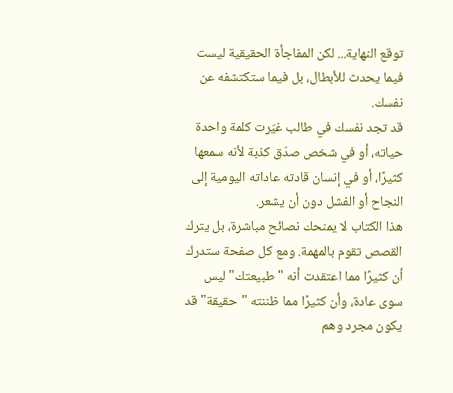توقع النهاية... لكن المفاجأة الحقيقية ليست فيما يحدث للأبطال، بل فيما ستكتشفه عن نفسك.
قد تجد نفسك في طالب غيّرت كلمة واحدة حياته، أو في شخص صدّق كذبة لأنه سمعها كثيرًا، أو في إنسان قادته عاداته اليومية إلى النجاح أو الفشل دون أن يشعر.
هذا الكتاب لا يمنحك نصائح مباشرة، بل يترك القصص تقوم بالمهمة. ومع كل صفحة ستدرك أن كثيرًا مما اعتقدت أنه "طبيعتك" ليس سوى عادة، وأن كثيرًا مما ظننته "حقيقة" قد يكون مجرد وهم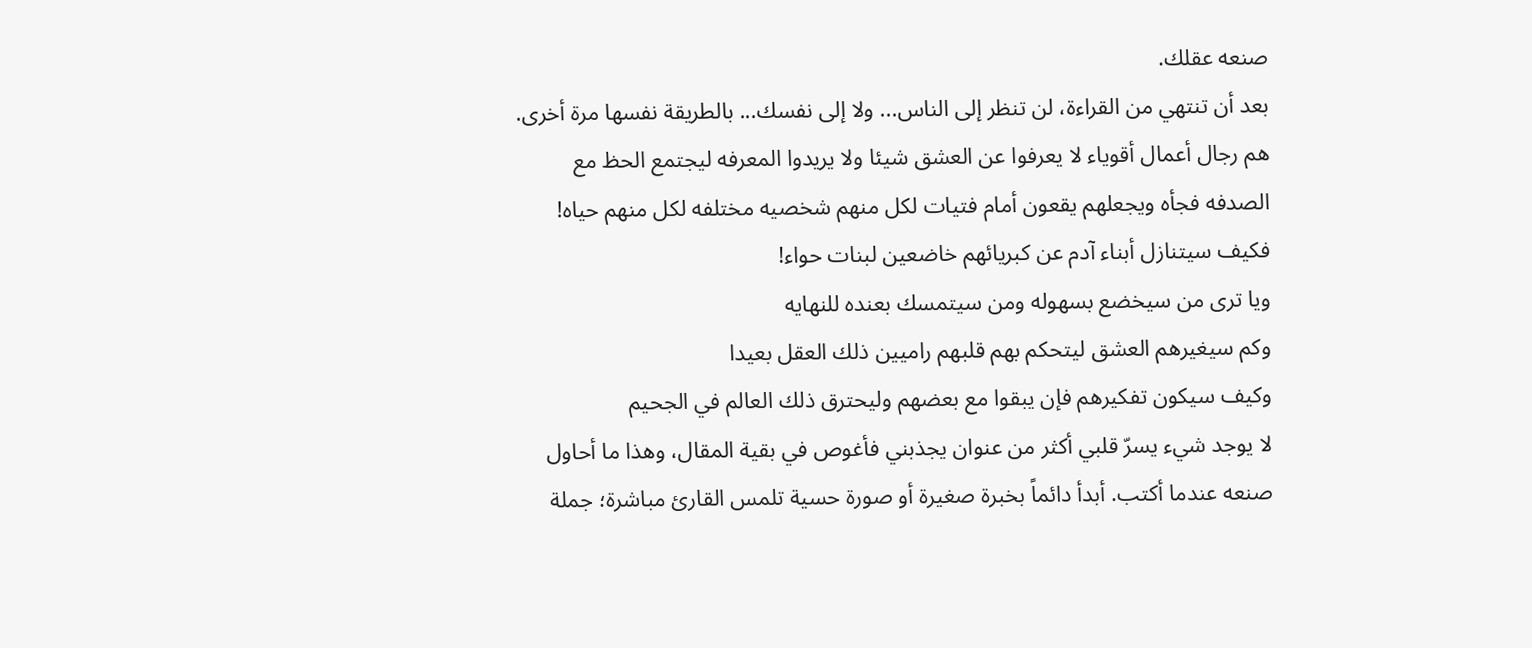صنعه عقلك.
بعد أن تنتهي من القراءة، لن تنظر إلى الناس... ولا إلى نفسك... بالطريقة نفسها مرة أخرى.
هم رجال أعمال أقوياء لا يعرفوا عن العشق شيئا ولا يريدوا المعرفه ليجتمع الحظ مع الصدفه فجأه ويجعلهم يقعون أمام فتيات لكل منهم شخصيه مختلفه لكل منهم حياه!
فكيف سيتنازل أبناء آدم عن كبريائهم خاضعين لبنات حواء!
ويا ترى من سيخضع بسهوله ومن سيتمسك بعنده للنهايه
وكم سيغيرهم العشق ليتحكم بهم قلبهم راميين ذلك العقل بعيدا
وكيف سيكون تفكيرهم فإن يبقوا مع بعضهم وليحترق ذلك العالم في الجحيم
لا يوجد شيء يسرّ قلبي أكثر من عنوان يجذبني فأغوص في بقية المقال، وهذا ما أحاول صنعه عندما أكتب. أبدأ دائماً بخبرة صغيرة أو صورة حسية تلمس القارئ مباشرة؛ جملة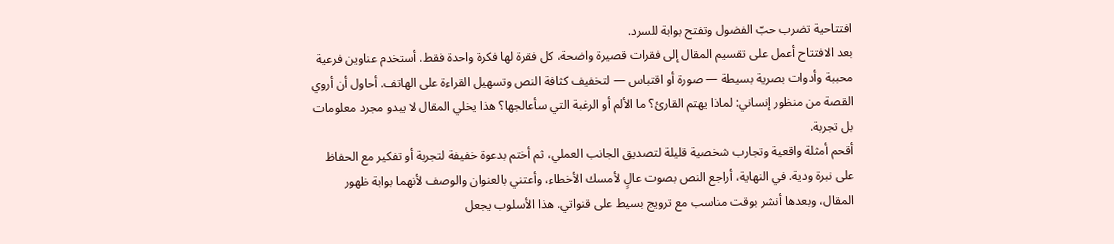افتتاحية تضرب حبّ الفضول وتفتح بوابة للسرد.
بعد الافتتاح أعمل على تقسيم المقال إلى فقرات قصيرة واضحة، كل فقرة لها فكرة واحدة فقط. أستخدم عناوين فرعية محببة وأدوات بصرية بسيطة — صورة أو اقتباس — لتخفيف كثافة النص وتسهيل القراءة على الهاتف. أحاول أن أروي القصة من منظور إنساني: لماذا يهتم القارئ؟ ما الألم أو الرغبة التي سأعالجها؟ هذا يخلي المقال لا يبدو مجرد معلومات بل تجربة.
أقحم أمثلة واقعية وتجارب شخصية قليلة لتصديق الجانب العملي، ثم أختم بدعوة خفيفة لتجربة أو تفكير مع الحفاظ على نبرة ودية. في النهاية، أراجع النص بصوت عالٍ لأمسك الأخطاء، وأعتني بالعنوان والوصف لأنهما بوابة ظهور المقال، وبعدها أنشر بوقت مناسب مع ترويج بسيط على قنواتي. هذا الأسلوب يجعل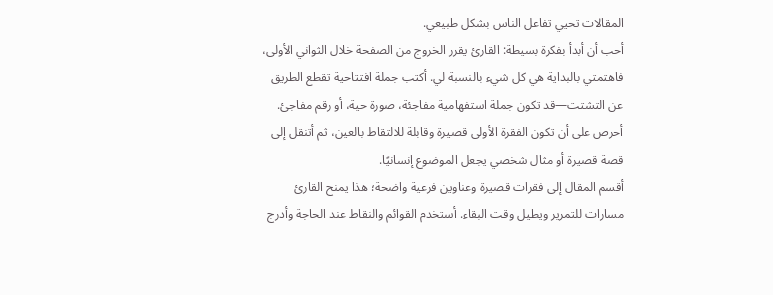المقالات تحيي تفاعل الناس بشكل طبيعي.
أحب أن أبدأ بفكرة بسيطة: القارئ يقرر الخروج من الصفحة خلال الثواني الأولى، فاهتمتي بالبداية هي كل شيء بالنسبة لي. أكتب جملة افتتاحية تقطع الطريق عن التشتت—قد تكون جملة استفهامية مفاجئة، صورة حية، أو رقم مفاجئ. أحرص على أن تكون الفقرة الأولى قصيرة وقابلة للالتقاط بالعين، ثم أتنقل إلى قصة قصيرة أو مثال شخصي يجعل الموضوع إنسانيًا.
أقسم المقال إلى فقرات قصيرة وعناوين فرعية واضحة؛ هذا يمنح القارئ مسارات للتمرير ويطيل وقت البقاء. أستخدم القوائم والنقاط عند الحاجة وأدرج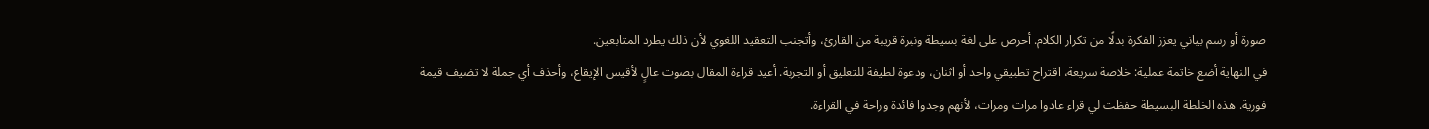صورة أو رسم بياني يعزز الفكرة بدلًا من تكرار الكلام. أحرص على لغة بسيطة ونبرة قريبة من القارئ، وأتجنب التعقيد اللغوي لأن ذلك يطرد المتابعين.
في النهاية أضع خاتمة عملية: خلاصة سريعة، اقتراح تطبيقي واحد أو اثنان، ودعوة لطيفة للتعليق أو التجربة. أعيد قراءة المقال بصوت عالٍ لأقيس الإيقاع، وأحذف أي جملة لا تضيف قيمة فورية. هذه الخلطة البسيطة حفظت لي قراء عادوا مرات ومرات، لأنهم وجدوا فائدة وراحة في القراءة.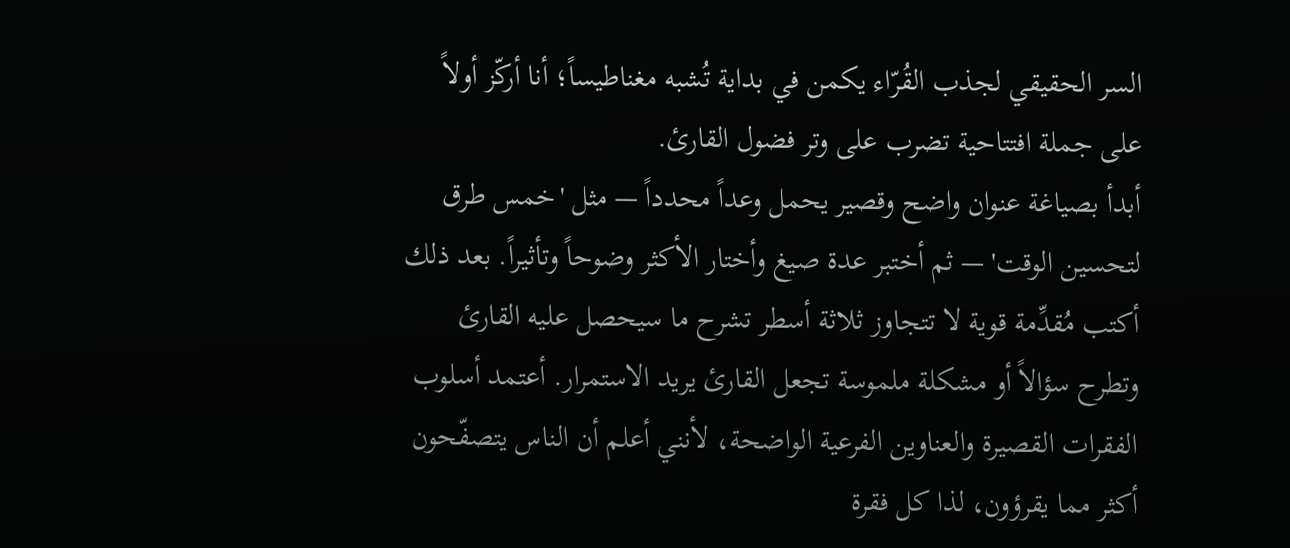السر الحقيقي لجذب القُرّاء يكمن في بداية تُشبه مغناطيساً؛ أنا أركّز أولاً على جملة افتتاحية تضرب على وتر فضول القارئ.
أبدأ بصياغة عنوان واضح وقصير يحمل وعداً محدداً — مثل 'خمس طرق لتحسين الوقت' — ثم أختبر عدة صيغ وأختار الأكثر وضوحاً وتأثيراً. بعد ذلك أكتب مُقدِّمة قوية لا تتجاوز ثلاثة أسطر تشرح ما سيحصل عليه القارئ وتطرح سؤالاً أو مشكلة ملموسة تجعل القارئ يريد الاستمرار. أعتمد أسلوب الفقرات القصيرة والعناوين الفرعية الواضحة، لأنني أعلم أن الناس يتصفّحون أكثر مما يقرؤون، لذا كل فقرة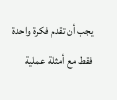يجب أن تقدم فكرة واحدة فقط مع أمثلة عملية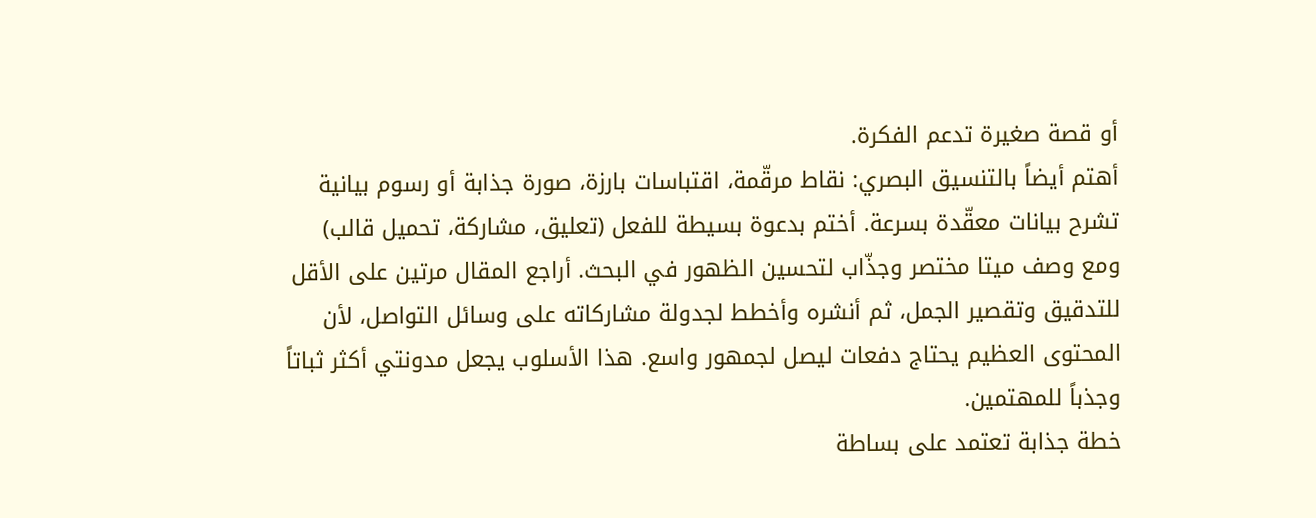أو قصة صغيرة تدعم الفكرة.
أهتم أيضاً بالتنسيق البصري: نقاط مرقّمة، اقتباسات بارزة، صورة جذابة أو رسوم بيانية تشرح بيانات معقّدة بسرعة. أختم بدعوة بسيطة للفعل (تعليق، مشاركة، تحميل قالب) ومع وصف ميتا مختصر وجذّاب لتحسين الظهور في البحث. أراجع المقال مرتين على الأقل للتدقيق وتقصير الجمل، ثم أنشره وأخطط لجدولة مشاركاته على وسائل التواصل، لأن المحتوى العظيم يحتاج دفعات ليصل لجمهور واسع. هذا الأسلوب يجعل مدونتي أكثر ثباتاً وجذباً للمهتمين.
خطة جذابة تعتمد على بساطة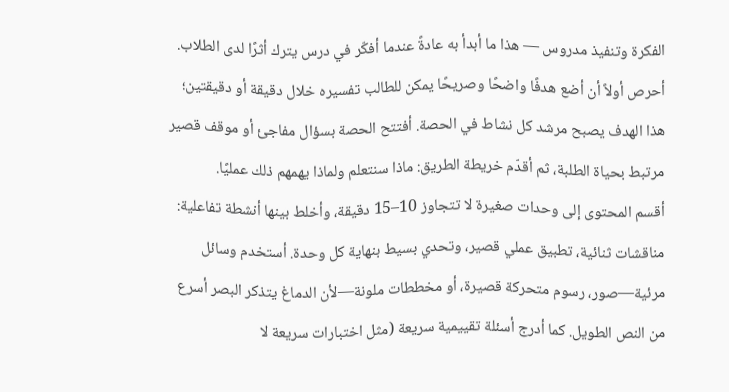الفكرة وتنفيذ مدروس — هذا ما أبدأ به عادةً عندما أفكّر في درس يترك أثرًا لدى الطلاب. أحرص أولاً أن أضع هدفًا واضحًا وصريحًا يمكن للطالب تفسيره خلال دقيقة أو دقيقتين؛ هذا الهدف يصبح مرشد كل نشاط في الحصة. أفتتح الحصة بسؤال مفاجئ أو موقف قصير مرتبط بحياة الطلبة، ثم أقدّم خريطة الطريق: ماذا سنتعلم ولماذا يهمهم ذلك عمليًا.
أقسم المحتوى إلى وحدات صغيرة لا تتجاوز 10–15 دقيقة، وأخلط بينها أنشطة تفاعلية: مناقشات ثنائية، تطبيق عملي قصير، وتحدي بسيط بنهاية كل وحدة. أستخدم وسائل مرئية—صور، رسوم متحركة قصيرة، أو مخططات ملونة—لأن الدماغ يتذكر البصر أسرع من النص الطويل. كما أدرج أسئلة تقييمية سريعة (مثل اختبارات سريعة لا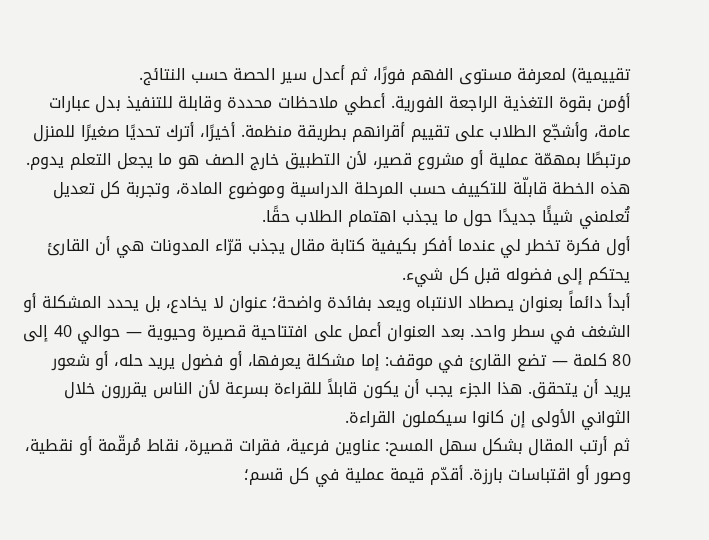تقييمية) لمعرفة مستوى الفهم فورًا، ثم أعدل سير الحصة حسب النتائج.
أؤمن بقوة التغذية الراجعة الفورية. أعطي ملاحظات محددة وقابلة للتنفيذ بدل عبارات عامة، وأشجّع الطلاب على تقييم أقرانهم بطريقة منظمة. أخيرًا، أترك تحديًا صغيرًا للمنزل مرتبطًا بمهمّة عملية أو مشروع قصير، لأن التطبيق خارج الصف هو ما يجعل التعلم يدوم. هذه الخطة قابلّة للتكييف حسب المرحلة الدراسية وموضوع المادة، وتجربة كل تعديل تُعلمني شيئًا جديدًا حول ما يجذب اهتمام الطلاب حقًا.
أول فكرة تخطر لي عندما أفكر بكيفية كتابة مقال يجذب قرّاء المدونات هي أن القارئ يحتكم إلى فضوله قبل كل شيء.
أبدأ دائماً بعنوان يصطاد الانتباه ويعد بفائدة واضحة؛ عنوان لا يخادع، بل يحدد المشكلة أو الشغف في سطر واحد. بعد العنوان أعمل على افتتاحية قصيرة وحيوية — حوالي 40 إلى 80 كلمة — تضع القارئ في موقف: إما مشكلة يعرفها، أو فضول يريد حله، أو شعور يريد أن يتحقق. هذا الجزء يجب أن يكون قابلاً للقراءة بسرعة لأن الناس يقررون خلال الثواني الأولى إن كانوا سيكملون القراءة.
ثم أرتب المقال بشكل سهل المسح: عناوين فرعية، فقرات قصيرة، نقاط مُرقّمة أو نقطية، وصور أو اقتباسات بارزة. أقدّم قيمة عملية في كل قسم؛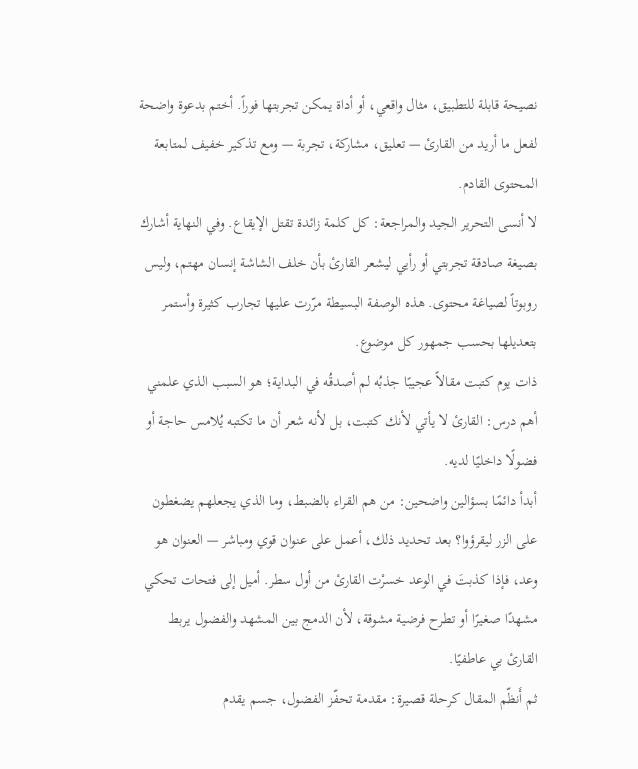نصيحة قابلة للتطبيق، مثال واقعي، أو أداة يمكن تجربتها فوراً. أختم بدعوة واضحة لفعل ما أريد من القارئ — تعليق، مشاركة، تجربة — ومع تذكير خفيف لمتابعة المحتوى القادم.
لا أنسى التحرير الجيد والمراجعة: كل كلمة زائدة تقتل الإيقاع. وفي النهاية أشارك بصيغة صادقة تجربتي أو رأيي ليشعر القارئ بأن خلف الشاشة إنسان مهتم، وليس روبوتاً لصياغة محتوى. هذه الوصفة البسيطة مرّرت عليها تجارب كثيرة وأستمر بتعديلها بحسب جمهور كل موضوع.
ذات يوم كتبت مقالاً عجيبًا جذبُه لم أصدقُه في البداية؛ هو السبب الذي علمني أهم درس: القارئ لا يأتي لأنك كتبت، بل لأنه شعر أن ما تكتبه يُلامس حاجة أو فضولًا داخليًا لديه.
أبدأ دائمًا بسؤالين واضحين: من هم القراء بالضبط، وما الذي يجعلهم يضغطون على الزر ليقرؤوا؟ بعد تحديد ذلك، أعمل على عنوان قوي ومباشر — العنوان هو وعد، فإذا كذبتَ في الوعد خسرْت القارئ من أول سطر. أميل إلى فتحات تحكي مشهدًا صغيرًا أو تطرح فرضية مشوقة، لأن الدمج بين المشهد والفضول يربط القارئ بي عاطفيًا.
ثم أَنظّم المقال كرحلة قصيرة: مقدمة تحفّز الفضول، جسم يقدم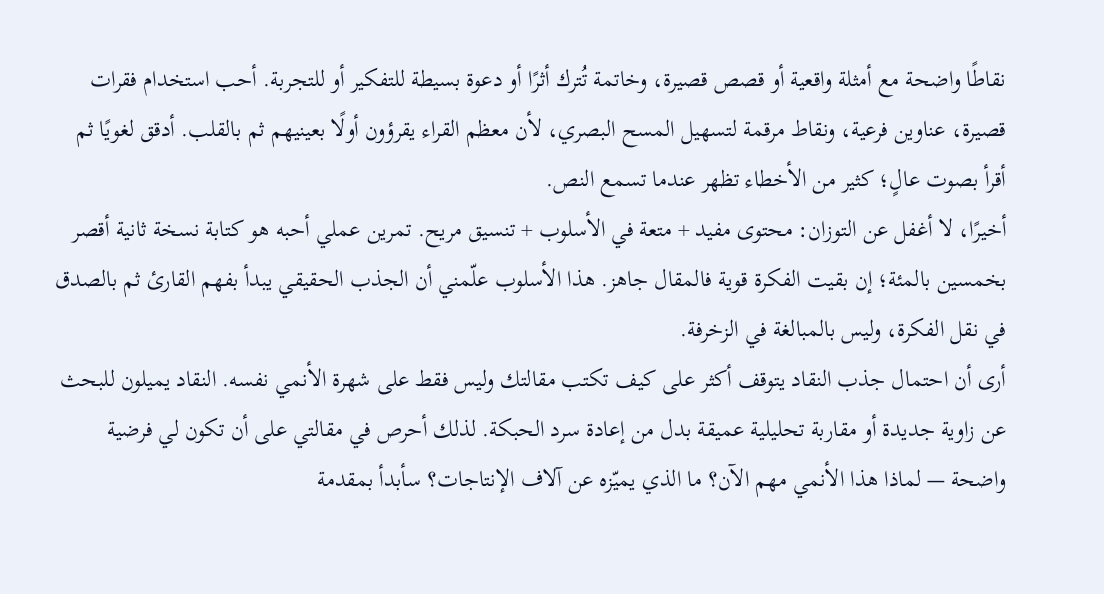نقاطًا واضحة مع أمثلة واقعية أو قصص قصيرة، وخاتمة تُترك أثرًا أو دعوة بسيطة للتفكير أو للتجربة. أحب استخدام فقرات قصيرة، عناوين فرعية، ونقاط مرقمة لتسهيل المسح البصري، لأن معظم القراء يقرؤون أولًا بعينيهم ثم بالقلب. أدقق لغويًا ثم أقرأ بصوت عالٍ؛ كثير من الأخطاء تظهر عندما تسمع النص.
أخيرًا، لا أغفل عن التوزان: محتوى مفيد + متعة في الأسلوب + تنسيق مريح. تمرين عملي أحبه هو كتابة نسخة ثانية أقصر بخمسين بالمئة؛ إن بقيت الفكرة قوية فالمقال جاهز. هذا الأسلوب علّمني أن الجذب الحقيقي يبدأ بفهم القارئ ثم بالصدق في نقل الفكرة، وليس بالمبالغة في الزخرفة.
أرى أن احتمال جذب النقاد يتوقف أكثر على كيف تكتب مقالتك وليس فقط على شهرة الأنمي نفسه. النقاد يميلون للبحث عن زاوية جديدة أو مقاربة تحليلية عميقة بدل من إعادة سرد الحبكة. لذلك أحرص في مقالتي على أن تكون لي فرضية واضحة — لماذا هذا الأنمي مهم الآن؟ ما الذي يميّزه عن آلاف الإنتاجات؟ سأبدأ بمقدمة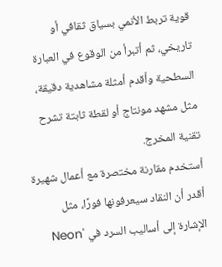قوية تربط الأنمي بسياق ثقافي أو تاريخي، ثم أتبرأ من الوقوع في العبارة السطحية وأقدم أمثلة مشاهدية دقيقة، مثل مشهد مونتاج أو لقطة ثابتة تشرح تقنية المخرج.
أستخدم مقارنة مختصرة مع أعمال شهيرة أقدر أن النقاد سيعرفونها فورًا، مثل الإشارة إلى أساليب السرد في 'Neon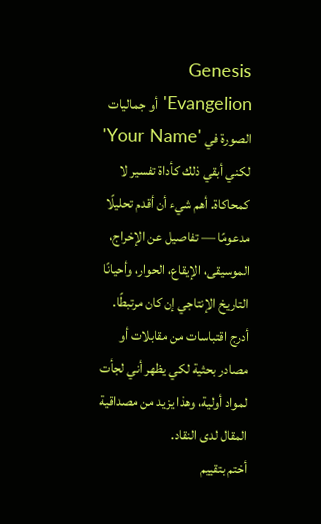Genesis Evangelion' أو جماليات الصورة في 'Your Name' لكني أبقي ذلك كأداة تفسير لا كمحاكاة. أهم شيء أن أقدم تحليلًا مدعومًا — تفاصيل عن الإخراج، الموسيقى، الإيقاع، الحوار، وأحيانًا التاريخ الإنتاجي إن كان مرتبطًا. أدرج اقتباسات من مقابلات أو مصادر بحثية لكي يظهر أني لجأت لمواد أولية، وهذا يزيد من مصداقية المقال لدى النقاد.
أختم بتقييم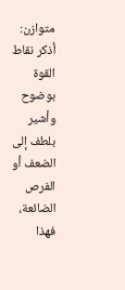متوازن: أذكر نقاط القوة بوضوح وأشير بلطف إلى الضعف أو الفرص الضائعة، فهذا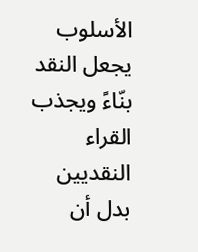الأسلوب يجعل النقد بنّاءً ويجذب القراء النقديين بدل أن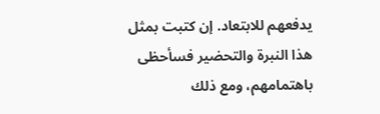يدفعهم للابتعاد. إن كتبت بمثل هذا النبرة والتحضير فسأحظى باهتمامهم، ومع ذلك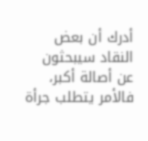أدرك أن بعض النقاد سيبحثون عن أصالة أكبر، فالأمر يتطلب جرأة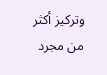وتركيز أكثر من مجرد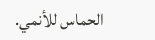الحماس للأنمي.